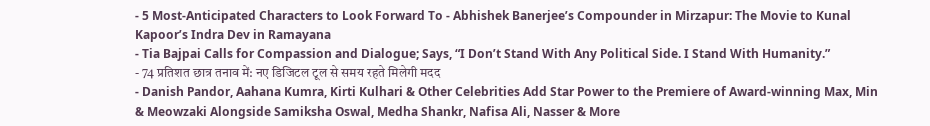- 5 Most-Anticipated Characters to Look Forward To - Abhishek Banerjee’s Compounder in Mirzapur: The Movie to Kunal Kapoor’s Indra Dev in Ramayana
- Tia Bajpai Calls for Compassion and Dialogue; Says, “I Don’t Stand With Any Political Side. I Stand With Humanity.”
- 74 प्रतिशत छात्र तनाव में: नए डिजिटल टूल से समय रहते मिलेगी मदद
- Danish Pandor, Aahana Kumra, Kirti Kulhari & Other Celebrities Add Star Power to the Premiere of Award-winning Max, Min & Meowzaki Alongside Samiksha Oswal, Medha Shankr, Nafisa Ali, Nasser & More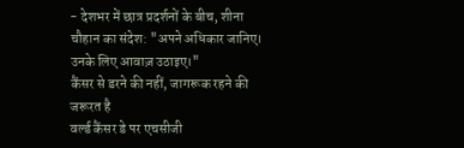- देशभर में छात्र प्रदर्शनों के बीच, शीना चौहान का संदेश: "अपने अधिकार जानिए। उनके लिए आवाज़ उठाइए।"
कैंसर से डरने की नहीं, जागरूक रहने की जरूरत है
वर्ल्ड कैंसर डे पर एचसीजी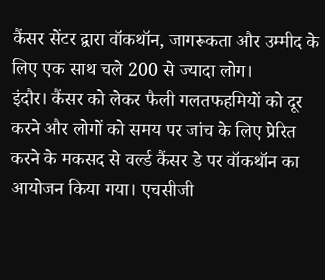कैंसर सेंटर द्वारा वॉकथॉन, जागरूकता और उम्मीद के लिए एक साथ चले 200 से ज्यादा लोग।
इंदौर। कैंसर को लेकर फैली गलतफहमियों को दूर करने और लोगों को समय पर जांच के लिए प्रेरित करने के मकसद से वर्ल्ड कैंसर डे पर वॉकथॉन का आयोजन किया गया। एचसीजी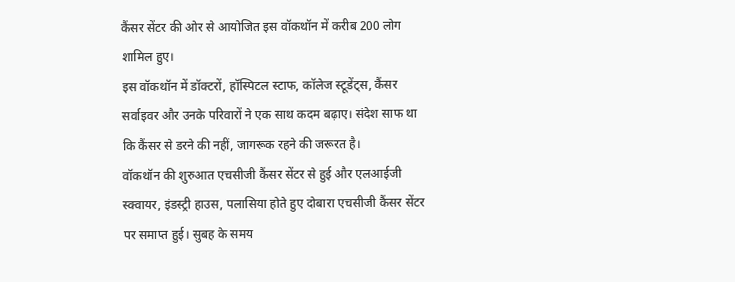कैंसर सेंटर की ओर से आयोजित इस वॉकथॉन में करीब 200 लोग शामिल हुए।
इस वॉकथॉन में डॉक्टरों, हॉस्पिटल स्टाफ, कॉलेज स्टूडेंट्स, कैंसर सर्वाइवर और उनके परिवारों ने एक साथ कदम बढ़ाए। संदेश साफ था कि कैंसर से डरने की नहीं, जागरूक रहने की जरूरत है।
वॉकथॉन की शुरुआत एचसीजी कैंसर सेंटर से हुई और एलआईजी स्क्वायर, इंडस्ट्री हाउस, पलासिया होते हुए दोबारा एचसीजी कैंसर सेंटर पर समाप्त हुई। सुबह के समय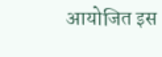आयोजित इस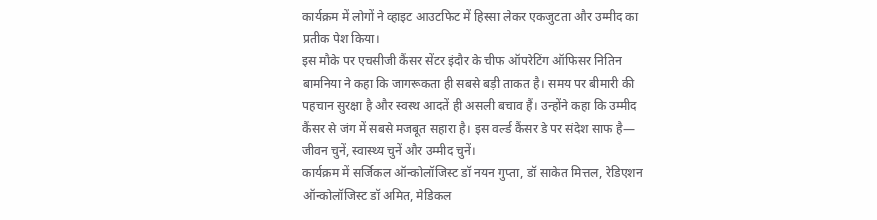कार्यक्रम में लोगों ने व्हाइट आउटफिट में हिस्सा लेकर एकजुटता और उम्मीद का प्रतीक पेश किया।
इस मौके पर एचसीजी कैंसर सेंटर इंदौर के चीफ ऑपरेटिंग ऑफिसर नितिन बामनिया ने कहा कि जागरूकता ही सबसे बड़ी ताकत है। समय पर बीमारी की पहचान सुरक्षा है और स्वस्थ आदतें ही असली बचाव हैं। उन्होंने कहा कि उम्मीद कैंसर से जंग में सबसे मजबूत सहारा है। इस वर्ल्ड कैंसर डे पर संदेश साफ है— जीवन चुनें, स्वास्थ्य चुनें और उम्मीद चुनें।
कार्यक्रम में सर्जिकल ऑन्कोलॉजिस्ट डॉ नयन गुप्ता, डॉ साकेत मित्तल, रेडिएशन ऑन्कोलॉजिस्ट डॉ अमित, मेडिकल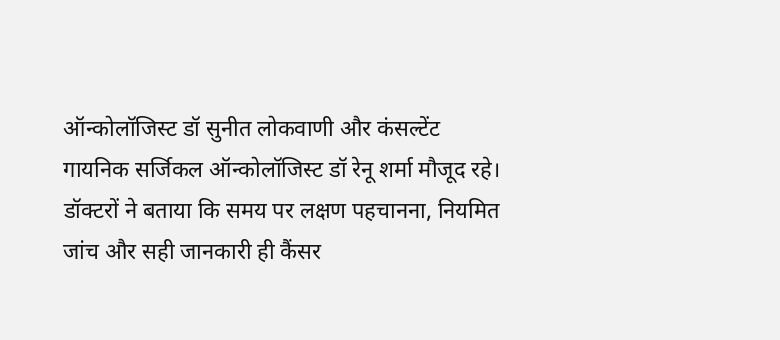ऑन्कोलॉजिस्ट डॉ सुनीत लोकवाणी और कंसल्टेंट गायनिक सर्जिकल ऑन्कोलॉजिस्ट डॉ रेनू शर्मा मौजूद रहे। डॉक्टरों ने बताया कि समय पर लक्षण पहचानना, नियमित जांच और सही जानकारी ही कैंसर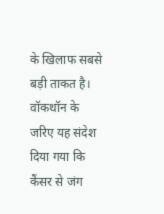के खिलाफ सबसे बड़ी ताकत है।
वॉकथॉन के जरिए यह संदेश दिया गया कि कैंसर से जंग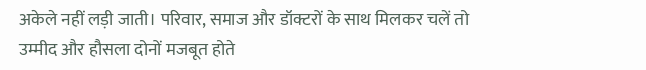अकेले नहीं लड़ी जाती। परिवार, समाज और डॉक्टरों के साथ मिलकर चलें तो उम्मीद और हौसला दोनों मजबूत होते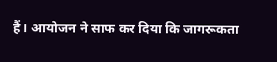हैं। आयोजन ने साफ कर दिया कि जागरूकता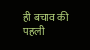ही बचाव की पहली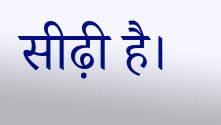सीढ़ी है।